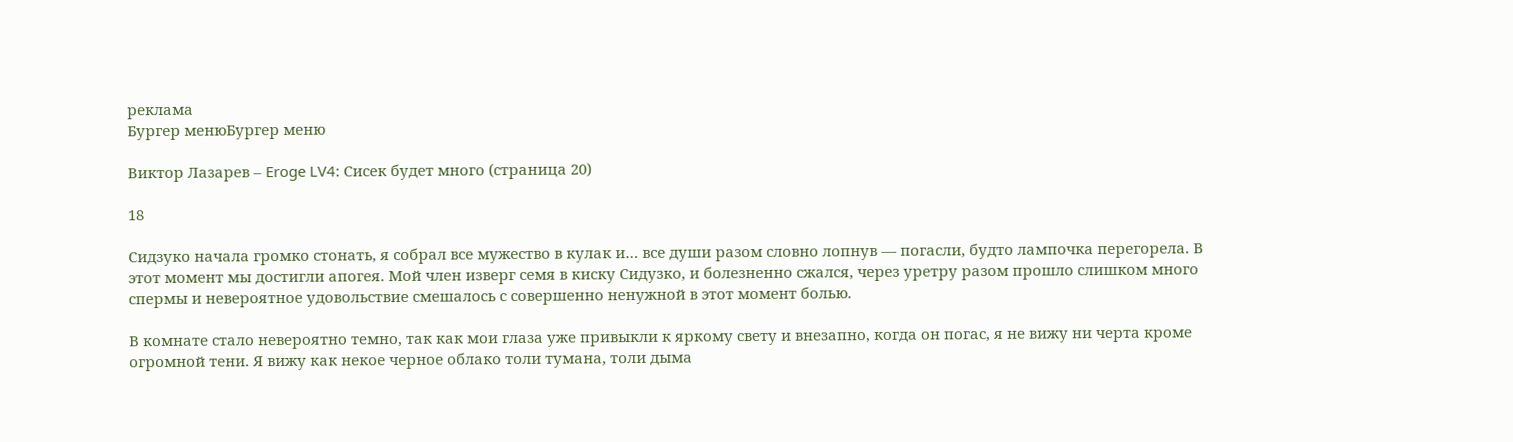реклама
Бургер менюБургер меню

Виктор Лазарев – Eroge LV4: Сисек будет много (страница 20)

18

Сидзуко начала громко стонать, я собрал все мужество в кулак и… все души разом словно лопнув — погасли, будто лампочка перегорела. В этот момент мы достигли апогея. Мой член изверг семя в киску Сидузко, и болезненно сжался, через уретру разом прошло слишком много спермы и невероятное удовольствие смешалось с совершенно ненужной в этот момент болью.

В комнате стало невероятно темно, так как мои глаза уже привыкли к яркому свету и внезапно, когда он погас, я не вижу ни черта кроме огромной тени. Я вижу как некое черное облако толи тумана, толи дыма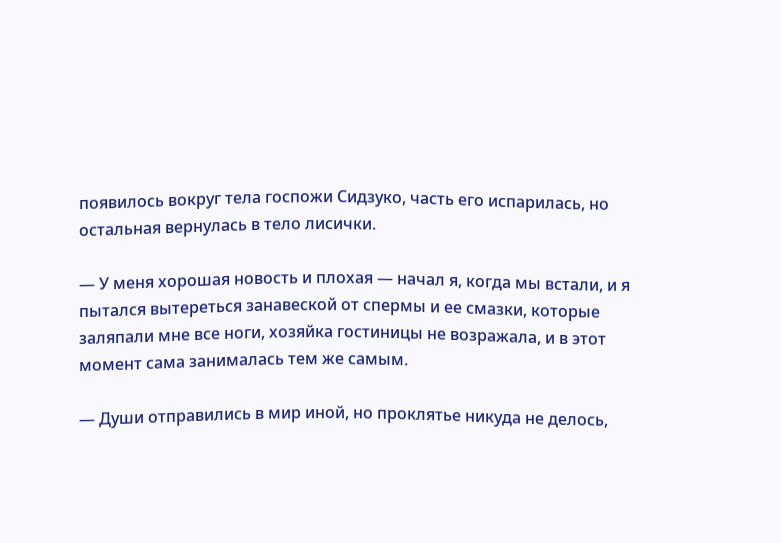появилось вокруг тела госпожи Сидзуко, часть его испарилась, но остальная вернулась в тело лисички.

— У меня хорошая новость и плохая — начал я, когда мы встали, и я пытался вытереться занавеской от спермы и ее смазки, которые заляпали мне все ноги, хозяйка гостиницы не возражала, и в этот момент сама занималась тем же самым.

— Души отправились в мир иной, но проклятье никуда не делось,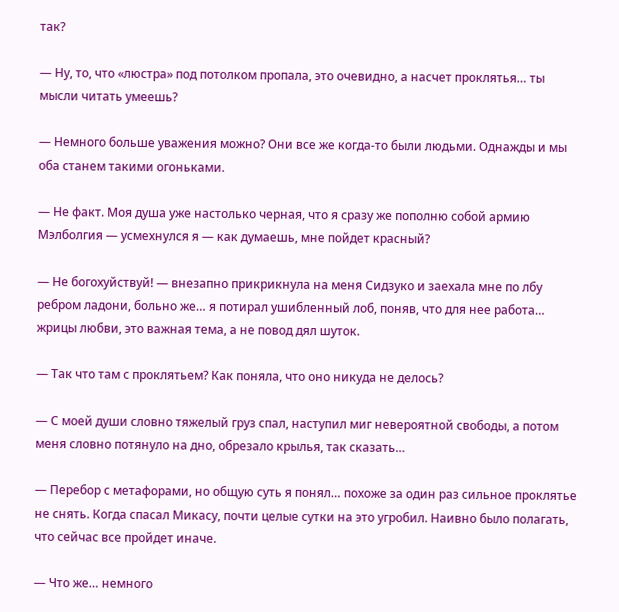так?

— Ну, то, что «люстра» под потолком пропала, это очевидно, а насчет проклятья… ты мысли читать умеешь?

— Немного больше уважения можно? Они все же когда-то были людьми. Однажды и мы оба станем такими огоньками.

— Не факт. Моя душа уже настолько черная, что я сразу же пополню собой армию Мэлболгия — усмехнулся я — как думаешь, мне пойдет красный?

— Не богохуйствуй! — внезапно прикрикнула на меня Сидзуко и заехала мне по лбу ребром ладони, больно же… я потирал ушибленный лоб, поняв, что для нее работа… жрицы любви, это важная тема, а не повод дял шуток.

— Так что там с проклятьем? Как поняла, что оно никуда не делось?

— С моей души словно тяжелый груз спал, наступил миг невероятной свободы, а потом меня словно потянуло на дно, обрезало крылья, так сказать…

— Перебор с метафорами, но общую суть я понял… похоже за один раз сильное проклятье не снять. Когда спасал Микасу, почти целые сутки на это угробил. Наивно было полагать, что сейчас все пройдет иначе.

— Что же… немного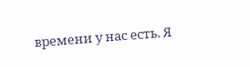времени у нас есть. Я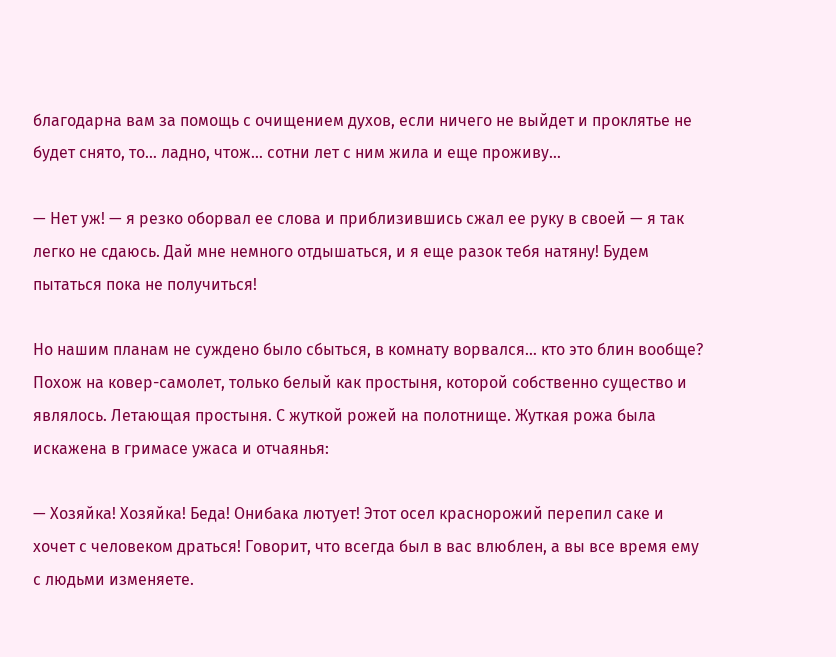благодарна вам за помощь с очищением духов, если ничего не выйдет и проклятье не будет снято, то… ладно, чтож… сотни лет с ним жила и еще проживу…

— Нет уж! — я резко оборвал ее слова и приблизившись сжал ее руку в своей — я так легко не сдаюсь. Дай мне немного отдышаться, и я еще разок тебя натяну! Будем пытаться пока не получиться!

Но нашим планам не суждено было сбыться, в комнату ворвался… кто это блин вообще? Похож на ковер-самолет, только белый как простыня, которой собственно существо и являлось. Летающая простыня. С жуткой рожей на полотнище. Жуткая рожа была искажена в гримасе ужаса и отчаянья:

— Хозяйка! Хозяйка! Беда! Онибака лютует! Этот осел краснорожий перепил саке и хочет с человеком драться! Говорит, что всегда был в вас влюблен, а вы все время ему с людьми изменяете.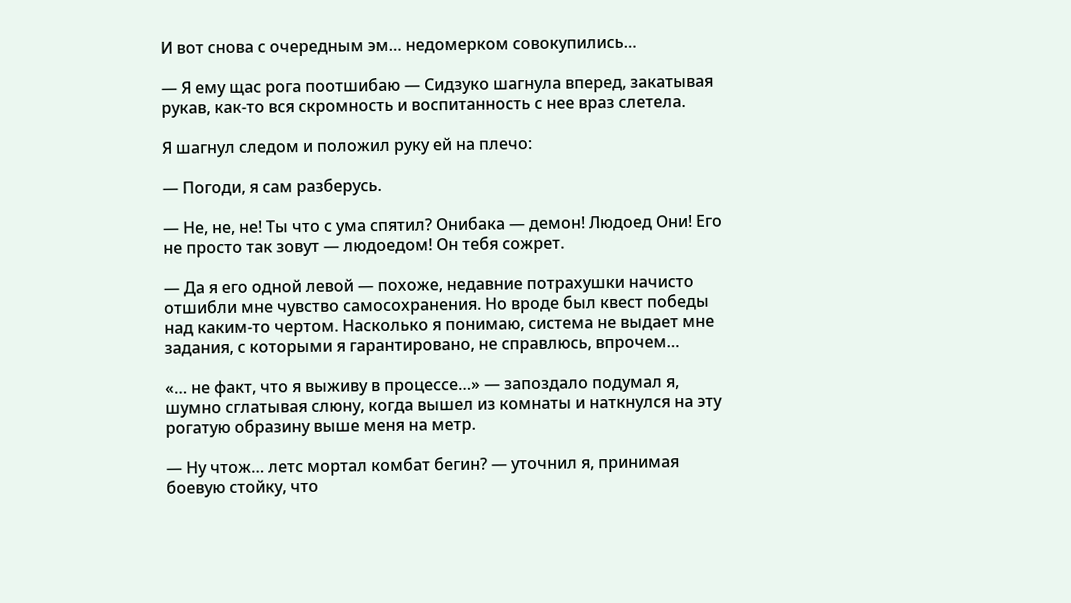И вот снова с очередным эм… недомерком совокупились…

— Я ему щас рога поотшибаю — Сидзуко шагнула вперед, закатывая рукав, как-то вся скромность и воспитанность с нее враз слетела.

Я шагнул следом и положил руку ей на плечо:

— Погоди, я сам разберусь.

— Не, не, не! Ты что с ума спятил? Онибака — демон! Людоед Они! Его не просто так зовут — людоедом! Он тебя сожрет.

— Да я его одной левой — похоже, недавние потрахушки начисто отшибли мне чувство самосохранения. Но вроде был квест победы над каким-то чертом. Насколько я понимаю, система не выдает мне задания, с которыми я гарантировано, не справлюсь, впрочем…

«… не факт, что я выживу в процессе…» — запоздало подумал я, шумно сглатывая слюну, когда вышел из комнаты и наткнулся на эту рогатую образину выше меня на метр.

— Ну чтож… летс мортал комбат бегин? — уточнил я, принимая боевую стойку, что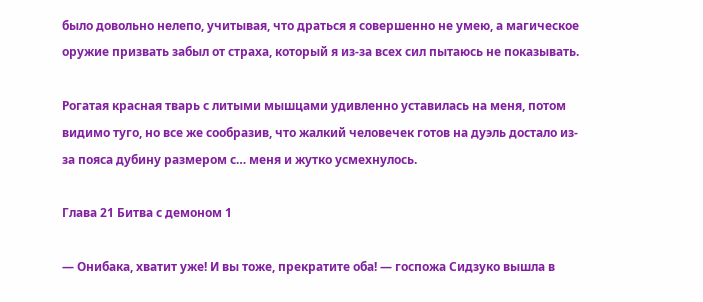было довольно нелепо, учитывая, что драться я совершенно не умею, а магическое оружие призвать забыл от страха, который я из-за всех сил пытаюсь не показывать.

Рогатая красная тварь с литыми мышцами удивленно уставилась на меня, потом видимо туго, но все же сообразив, что жалкий человечек готов на дуэль достало из-за пояса дубину размером с… меня и жутко усмехнулось.

Глава 21 Битва с демоном 1

— Онибака, хватит уже! И вы тоже, прекратите оба! — госпожа Сидзуко вышла в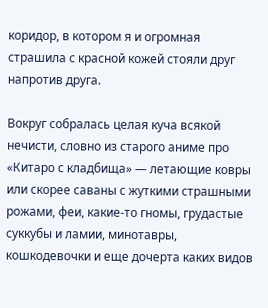коридор, в котором я и огромная страшила с красной кожей стояли друг напротив друга.

Вокруг собралась целая куча всякой нечисти, словно из старого аниме про «Китаро с кладбища» — летающие ковры или скорее саваны с жуткими страшными рожами, феи, какие-то гномы, грудастые суккубы и ламии, минотавры, кошкодевочки и еще дочерта каких видов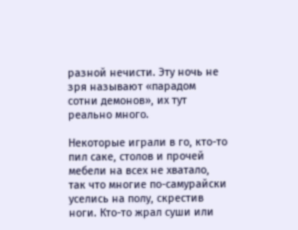разной нечисти. Эту ночь не зря называют «парадом сотни демонов», их тут реально много.

Некоторые играли в го, кто-то пил саке, столов и прочей мебели на всех не хватало, так что многие по-самурайски уселись на полу, скрестив ноги. Кто-то жрал суши или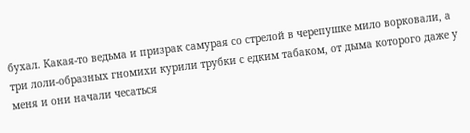бухал. Какая-то ведьма и призрак самурая со стрелой в черепушке мило ворковали, а три лоли-образных гномихи курили трубки с едким табаком, от дыма которого даже у меня и они начали чесаться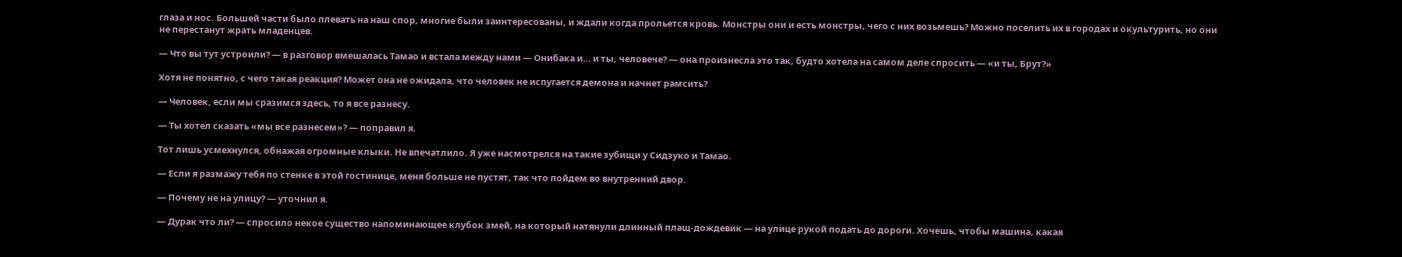глаза и нос. Большей части было плевать на наш спор, многие были заинтересованы, и ждали когда прольется кровь. Монстры они и есть монстры, чего с них возьмешь? Можно поселить их в городах и окультурить, но они не перестанут жрать младенцев.

— Что вы тут устроили? — в разговор вмешалась Тамао и встала между нами — Онибака и… и ты, человече? — она произнесла это так, будто хотела на самом деле спросить — «и ты, Брут?»

Хотя не понятно, с чего такая реакция? Может она не ожидала, что человек не испугается демона и начнет рамсить?

— Человек, если мы сразимся здесь, то я все разнесу.

— Ты хотел сказать «мы все разнесем»? — поправил я.

Тот лишь усмехнулся, обнажая огромные клыки. Не впечатлило. Я уже насмотрелся на такие зубищи у Сидзуко и Тамао.

— Если я размажу тебя по стенке в этой гостинице, меня больше не пустят, так что пойдем во внутренний двор.

— Почему не на улицу? — уточнил я.

— Дурак что ли? — спросило некое существо напоминающее клубок змей, на который натянули длинный плащ-дождевик — на улице рукой подать до дороги. Хочешь, чтобы машина, какая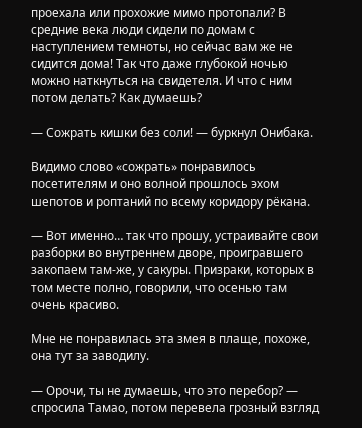проехала или прохожие мимо протопали? В средние века люди сидели по домам с наступлением темноты, но сейчас вам же не сидится дома! Так что даже глубокой ночью можно наткнуться на свидетеля. И что с ним потом делать? Как думаешь?

— Сожрать кишки без соли! — буркнул Онибака.

Видимо слово «сожрать» понравилось посетителям и оно волной прошлось эхом шепотов и роптаний по всему коридору рёкана.

— Вот именно… так что прошу, устраивайте свои разборки во внутреннем дворе, проигравшего закопаем там-же, у сакуры. Призраки, которых в том месте полно, говорили, что осенью там очень красиво.

Мне не понравилась эта змея в плаще, похоже, она тут за заводилу.

— Орочи, ты не думаешь, что это перебор? — спросила Тамао, потом перевела грозный взгляд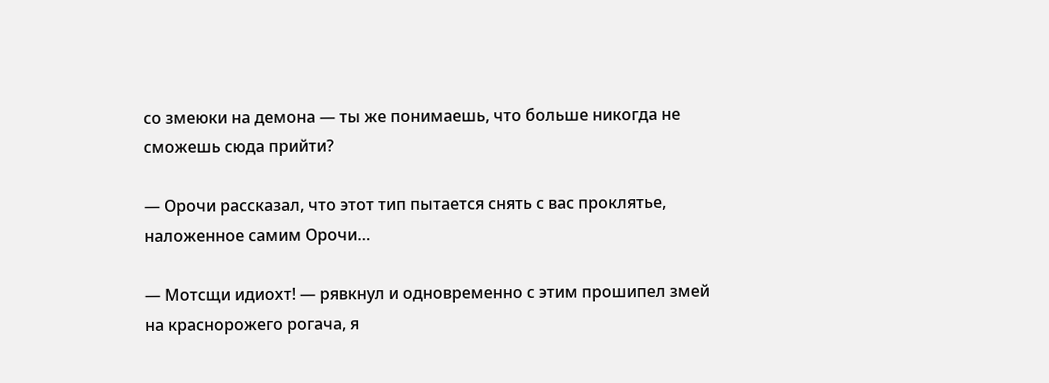со змеюки на демона — ты же понимаешь, что больше никогда не сможешь сюда прийти?

— Орочи рассказал, что этот тип пытается снять с вас проклятье, наложенное самим Орочи…

— Мотсщи идиохт! — рявкнул и одновременно с этим прошипел змей на краснорожего рогача, я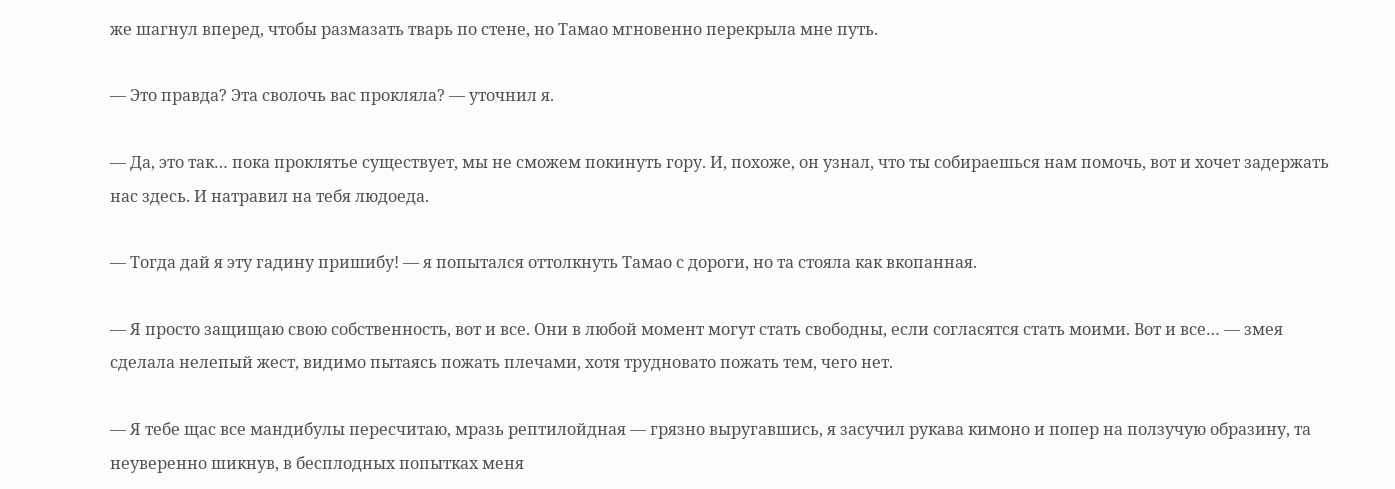же шагнул вперед, чтобы размазать тварь по стене, но Тамао мгновенно перекрыла мне путь.

— Это правда? Эта сволочь вас прокляла? — уточнил я.

— Да, это так… пока проклятье существует, мы не сможем покинуть гору. И, похоже, он узнал, что ты собираешься нам помочь, вот и хочет задержать нас здесь. И натравил на тебя людоеда.

— Тогда дай я эту гадину пришибу! — я попытался оттолкнуть Тамао с дороги, но та стояла как вкопанная.

— Я просто защищаю свою собственность, вот и все. Они в любой момент могут стать свободны, если согласятся стать моими. Вот и все… — змея сделала нелепый жест, видимо пытаясь пожать плечами, хотя трудновато пожать тем, чего нет.

— Я тебе щас все мандибулы пересчитаю, мразь рептилойдная — грязно выругавшись, я засучил рукава кимоно и попер на ползучую образину, та неуверенно шикнув, в бесплодных попытках меня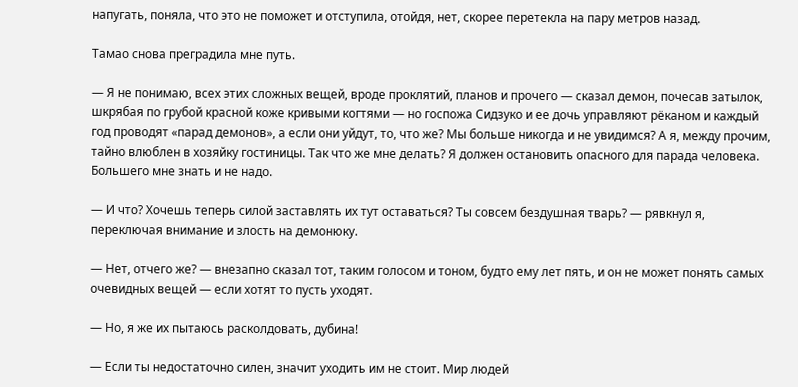напугать, поняла, что это не поможет и отступила, отойдя, нет, скорее перетекла на пару метров назад.

Тамао снова преградила мне путь.

— Я не понимаю, всех этих сложных вещей, вроде проклятий, планов и прочего — сказал демон, почесав затылок, шкрябая по грубой красной коже кривыми когтями — но госпожа Сидзуко и ее дочь управляют рёканом и каждый год проводят «парад демонов», а если они уйдут, то, что же? Мы больше никогда и не увидимся? А я, между прочим, тайно влюблен в хозяйку гостиницы. Так что же мне делать? Я должен остановить опасного для парада человека. Большего мне знать и не надо.

— И что? Хочешь теперь силой заставлять их тут оставаться? Ты совсем бездушная тварь? — рявкнул я, переключая внимание и злость на демонюку.

— Нет, отчего же? — внезапно сказал тот, таким голосом и тоном, будто ему лет пять, и он не может понять самых очевидных вещей — если хотят то пусть уходят.

— Но, я же их пытаюсь расколдовать, дубина!

— Если ты недостаточно силен, значит уходить им не стоит. Мир людей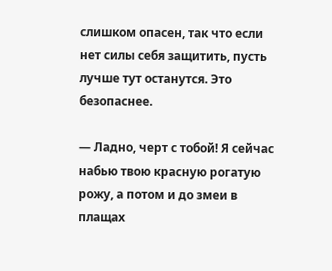слишком опасен, так что если нет силы себя защитить, пусть лучше тут останутся. Это безопаснее.

— Ладно, черт с тобой! Я сейчас набью твою красную рогатую рожу, а потом и до змеи в плащах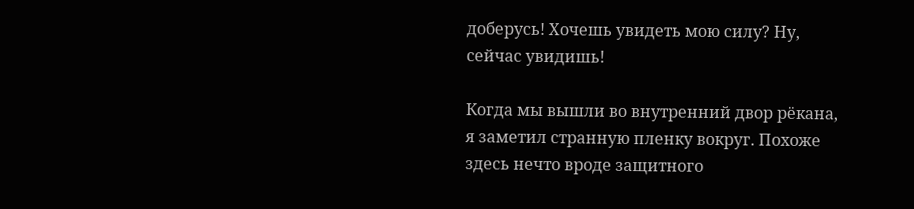доберусь! Хочешь увидеть мою силу? Ну, сейчас увидишь!

Когда мы вышли во внутренний двор рёкана, я заметил странную пленку вокруг. Похоже здесь нечто вроде защитного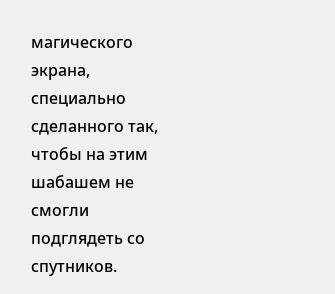магического экрана, специально сделанного так, чтобы на этим шабашем не смогли подглядеть со спутников.